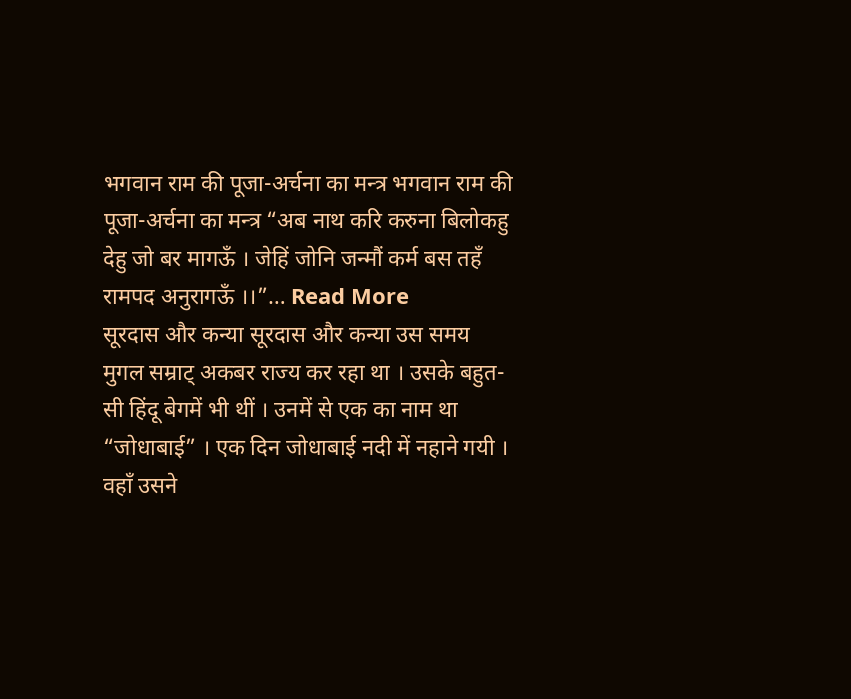भगवान राम की पूजा-अर्चना का मन्त्र भगवान राम की पूजा-अर्चना का मन्त्र “अब नाथ करि करुना बिलोकहु देहु जो बर मागऊँ । जेहिं जोनि जन्मौं कर्म बस तहँ रामपद अनुरागऊँ ।।”… Read More
सूरदास और कन्या सूरदास और कन्या उस समय मुगल सम्राट् अकबर राज्य कर रहा था । उसके बहुत-सी हिंदू बेगमें भी थीं । उनमें से एक का नाम था “जोधाबाई” । एक दिन जोधाबाई नदी में नहाने गयी । वहाँ उसने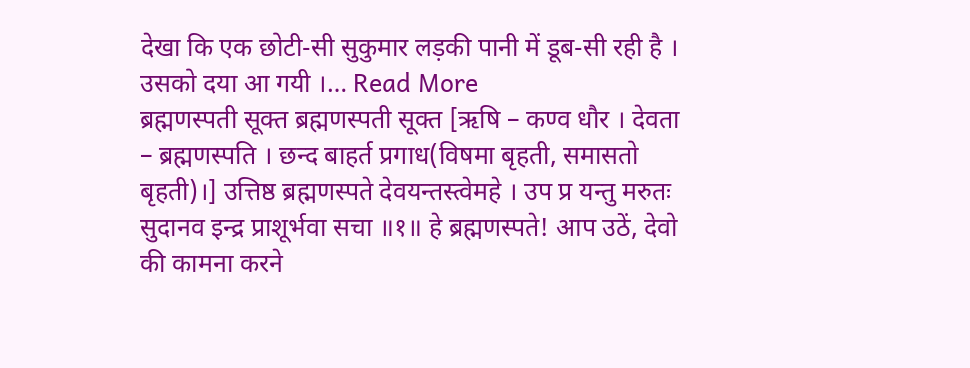देखा कि एक छोटी-सी सुकुमार लड़की पानी में डूब-सी रही है । उसको दया आ गयी ।… Read More
ब्रह्मणस्पती सूक्त ब्रह्मणस्पती सूक्त [ऋषि – कण्व धौर । देवता – ब्रह्मणस्पति । छन्द बाहर्त प्रगाध(विषमा बृहती, समासतो बृहती)।] उत्तिष्ठ ब्रह्मणस्पते देवयन्तस्त्वेमहे । उप प्र यन्तु मरुतः सुदानव इन्द्र प्राशूर्भवा सचा ॥१॥ हे ब्रह्मणस्पते! आप उठें, देवो की कामना करने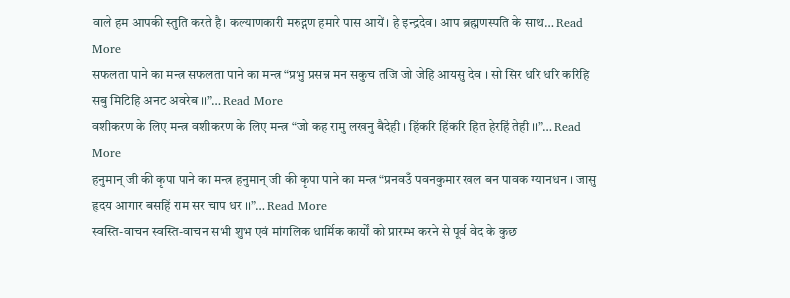वाले हम आपकी स्तुति करते है। कल्याणकारी मरुद्गण हमारे पास आयें। हे इन्द्रदेव। आप ब्रह्मणस्पति के साथ… Read More
सफलता पाने का मन्त्र सफलता पाने का मन्त्र “प्रभु प्रसन्न मन सकुच तजि जो जेहि आयसु देव । सो सिर धरि धरि करिहि सबु मिटिहि अनट अवरेब ।।”… Read More
वशीकरण के लिए मन्त्र वशीकरण के लिए मन्त्र “जो कह रामु लखनु बैदेही । हिंकरि हिंकरि हित हेरहिं तेही ।।”… Read More
हनुमान् जी की कृपा पाने का मन्त्र हनुमान् जी की कृपा पाने का मन्त्र “प्रनवउँ पवनकुमार खल बन पावक ग्यानधन । जासु हृदय आगार बसहिं राम सर चाप धर ।।”… Read More
स्वस्ति-वाचन स्वस्ति-वाचन सभी शुभ एवं मांगलिक धार्मिक कार्यों को प्रारम्भ करने से पूर्व वेद के कुछ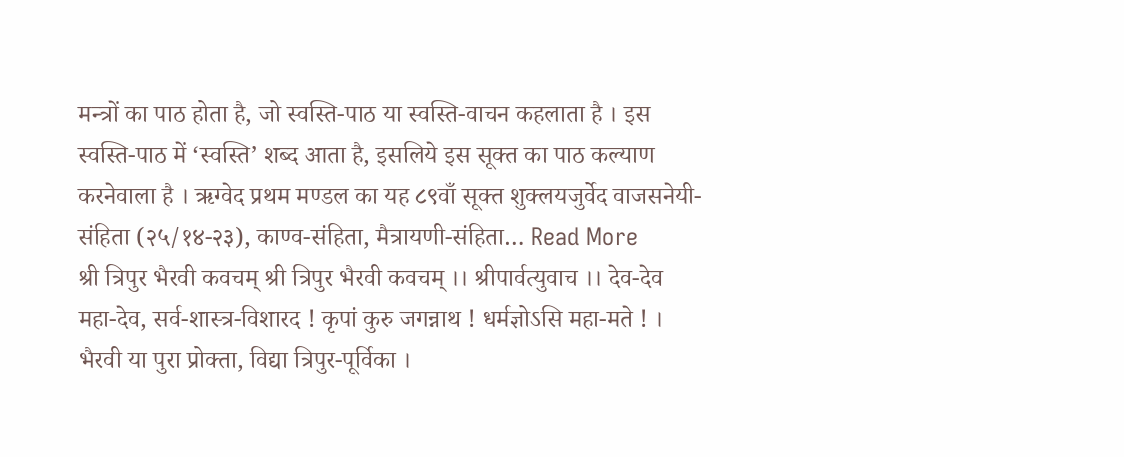मन्त्रों का पाठ होता है, जो स्वस्ति-पाठ या स्वस्ति-वाचन कहलाता है । इस स्वस्ति-पाठ में ‘स्वस्ति’ शब्द आता है, इसलिये इस सूक्त का पाठ कल्याण करनेवाला है । ऋग्वेद प्रथम मण्डल का यह ८९वाँ सूक्त शुक्लयजुर्वेद वाजसनेयी-संहिता (२५/१४-२३), काण्व-संहिता, मैत्रायणी-संहिता… Read More
श्री त्रिपुर भैरवी कवचम् श्री त्रिपुर भैरवी कवचम् ।। श्रीपार्वत्युवाच ।। देव-देव महा-देव, सर्व-शास्त्र-विशारद ! कृपां कुरु जगन्नाथ ! धर्मज्ञोऽसि महा-मते ! । भैरवी या पुरा प्रोक्ता, विद्या त्रिपुर-पूर्विका ।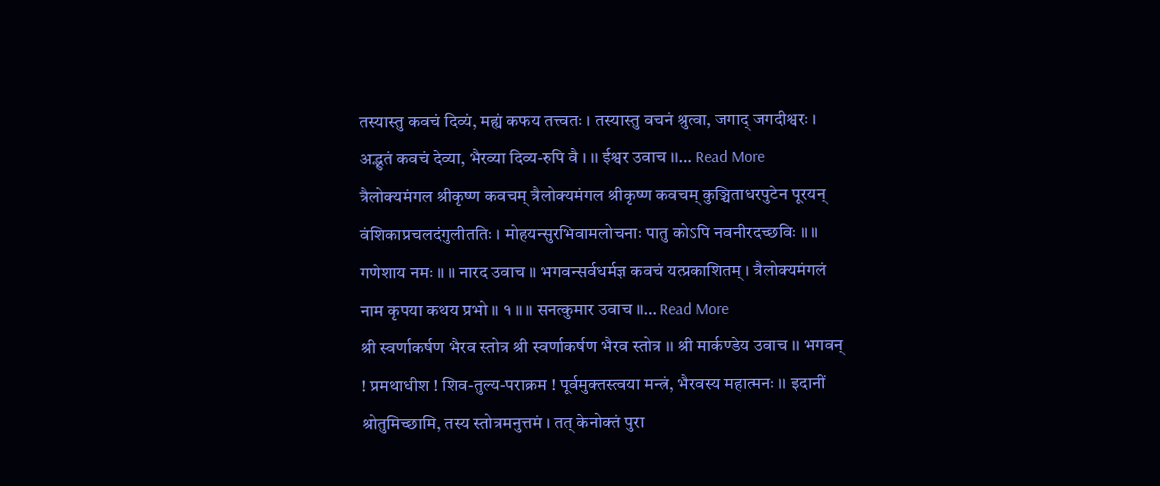तस्यास्तु कवचं दिव्यं, मह्यं कफय तत्त्वतः । तस्यास्तु वचनं श्रुत्वा, जगाद् जगदीश्वरः । अद्भुतं कवचं देव्या, भैरव्या दिव्य-रुपि वै । ।। ईश्वर उवाच ।।… Read More
त्रैलोक्यमंगल श्रीकृष्ण कवचम् त्रैलोक्यमंगल श्रीकृष्ण कवचम् कुञ्चिताधरपुटेन पूरयन् वंशिकाप्रचलदंगुलीततिः । मोहयन्सुरभिवामलोचनाः पातु कोऽपि नवनीरदच्छविः ॥ ॥ गणेशाय नमः ॥ ॥ नारद उवाच ॥ भगवन्सर्वधर्मज्ञ कवचं यत्प्रकाशितम् । त्रैलोक्यमंगलं नाम कृपया कथय प्रभो ॥ १ ॥ ॥ सनत्कुमार उवाच ॥… Read More
श्री स्वर्णाकर्षण भैरव स्तोत्र श्री स्वर्णाकर्षण भैरव स्तोत्र ।। श्री मार्कण्डेय उवाच ।। भगवन् ! प्रमथाधीश ! शिव-तुल्य-पराक्रम ! पूर्वमुक्तस्त्वया मन्त्रं, भैरवस्य महात्मनः ।। इदानीं श्रोतुमिच्छामि, तस्य स्तोत्रमनुत्तमं । तत् केनोक्तं पुरा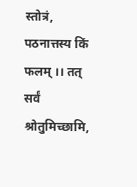स्तोत्रं, पठनात्तस्य किं फलम् ।। तत् सर्वं श्रोतुमिच्छामि,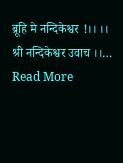ब्रूहि मे नन्दिकेश्वर !।। ।। श्री नन्दिकेश्वर उवाच ।।… Read More